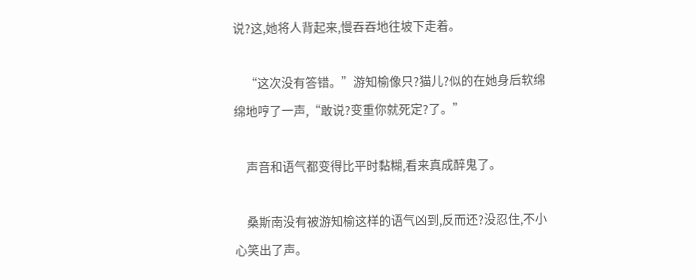说?这,她将人背起来,慢吞吞地往坡下走着。

    “这次没有答错。”游知榆像只?猫儿?似的在她身后软绵绵地哼了一声,“敢说?变重你就死定?了。”

    声音和语气都变得比平时黏糊,看来真成醉鬼了。

    桑斯南没有被游知榆这样的语气凶到,反而还?没忍住,不小心笑出了声。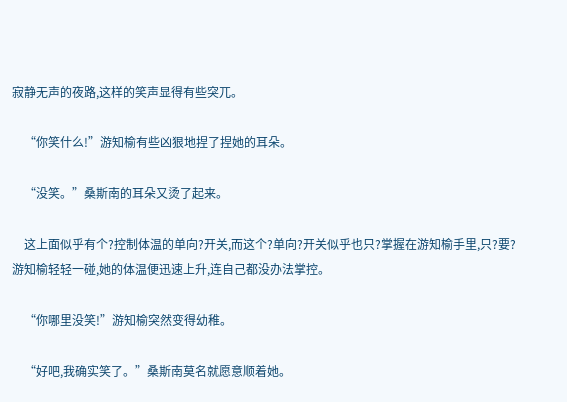寂静无声的夜路,这样的笑声显得有些突兀。

    “你笑什么!”游知榆有些凶狠地捏了捏她的耳朵。

    “没笑。”桑斯南的耳朵又烫了起来。

    这上面似乎有个?控制体温的单向?开关,而这个?单向?开关似乎也只?掌握在游知榆手里,只?要?游知榆轻轻一碰,她的体温便迅速上升,连自己都没办法掌控。

    “你哪里没笑!”游知榆突然变得幼稚。

    “好吧,我确实笑了。”桑斯南莫名就愿意顺着她。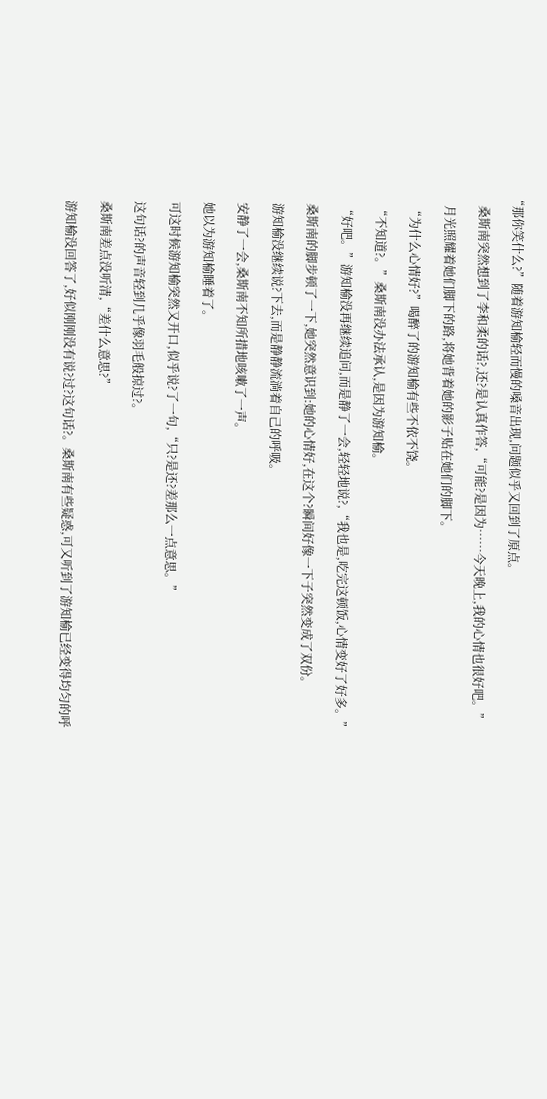“那你笑什么?”随着游知榆轻而慢的嗓音出现,问题似乎又回到了原点。

    桑斯南突然想到了李和柔的话?,还?是认真作答,“可能?是因为……今天晚上,我的心情也很好吧。”

    月光照耀着她们脚下的路,将她背着她的影子贴在她们的脚下。

    “为什么心情好?”喝醉了的游知榆有些不依不饶。

    “不知道?。”桑斯南没办法承认,是因为游知榆。

    “好吧。”游知榆没再继续追问,而是静了一会,轻轻地说?,“我也是,吃完这顿饭,心情变好了好多。”

    桑斯南的脚步顿了一下,她突然意识到:她的心情好,在这个?瞬间好像一下子突然变成了双份。

    游知榆没继续说?下去,而是静静流淌着自己的呼吸。

    安静了一会,桑斯南不知所措地咳嗽了一声。

    她以为游知榆睡着了。

    可这时候游知榆突然又开口,似乎说?了一句,“只?是还?差那么一点意思。”

    这句话?的声音轻到几乎像羽毛般掠过?。

    桑斯南差点没听清,“差什么意思?”

    游知榆没回答了,好似刚刚没有说?过?这句话?。桑斯南有些疑惑,可又听到了游知榆已经变得均匀的呼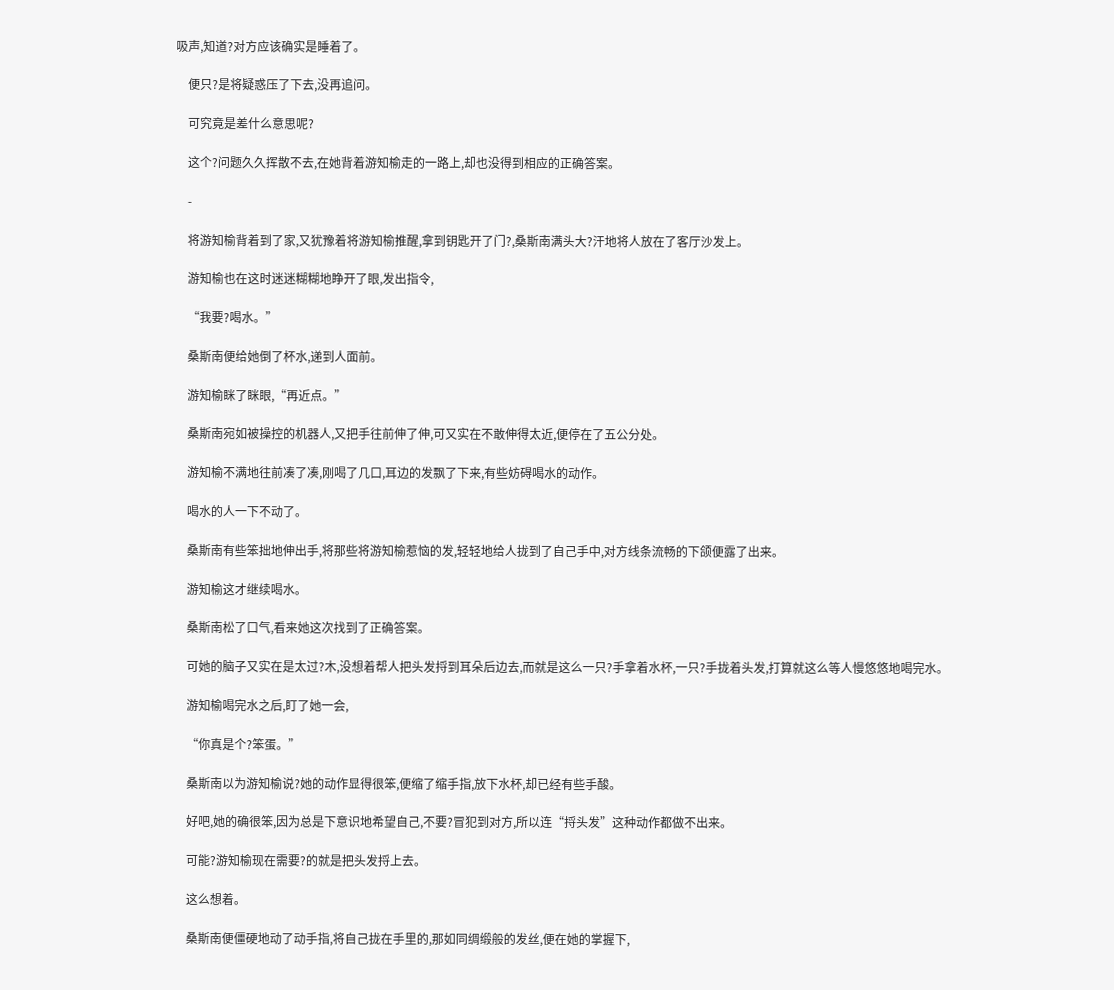吸声,知道?对方应该确实是睡着了。

    便只?是将疑惑压了下去,没再追问。

    可究竟是差什么意思呢?

    这个?问题久久挥散不去,在她背着游知榆走的一路上,却也没得到相应的正确答案。

    -

    将游知榆背着到了家,又犹豫着将游知榆推醒,拿到钥匙开了门?,桑斯南满头大?汗地将人放在了客厅沙发上。

    游知榆也在这时迷迷糊糊地睁开了眼,发出指令,

    “我要?喝水。”

    桑斯南便给她倒了杯水,递到人面前。

    游知榆眯了眯眼,“再近点。”

    桑斯南宛如被操控的机器人,又把手往前伸了伸,可又实在不敢伸得太近,便停在了五公分处。

    游知榆不满地往前凑了凑,刚喝了几口,耳边的发飘了下来,有些妨碍喝水的动作。

    喝水的人一下不动了。

    桑斯南有些笨拙地伸出手,将那些将游知榆惹恼的发,轻轻地给人拢到了自己手中,对方线条流畅的下颌便露了出来。

    游知榆这才继续喝水。

    桑斯南松了口气,看来她这次找到了正确答案。

    可她的脑子又实在是太过?木,没想着帮人把头发捋到耳朵后边去,而就是这么一只?手拿着水杯,一只?手拢着头发,打算就这么等人慢悠悠地喝完水。

    游知榆喝完水之后,盯了她一会,

    “你真是个?笨蛋。”

    桑斯南以为游知榆说?她的动作显得很笨,便缩了缩手指,放下水杯,却已经有些手酸。

    好吧,她的确很笨,因为总是下意识地希望自己,不要?冒犯到对方,所以连“捋头发”这种动作都做不出来。

    可能?游知榆现在需要?的就是把头发捋上去。

    这么想着。

    桑斯南便僵硬地动了动手指,将自己拢在手里的,那如同绸缎般的发丝,便在她的掌握下,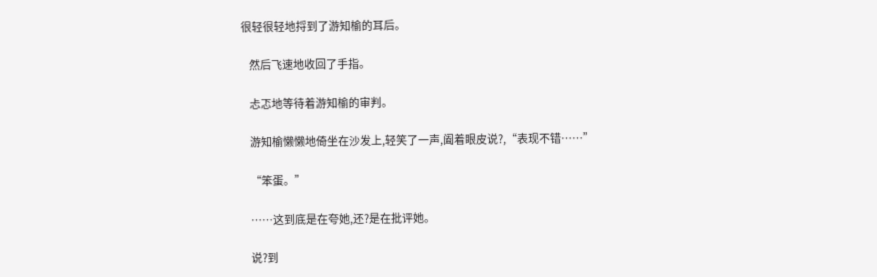很轻很轻地捋到了游知榆的耳后。

    然后飞速地收回了手指。

    忐忑地等待着游知榆的审判。

    游知榆懒懒地倚坐在沙发上,轻笑了一声,阖着眼皮说?,“表现不错……”

    “笨蛋。”

    ……这到底是在夸她,还?是在批评她。

    说?到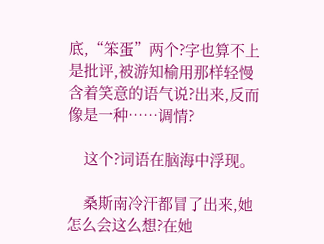底,“笨蛋”两个?字也算不上是批评,被游知榆用那样轻慢含着笑意的语气说?出来,反而像是一种……调情?

    这个?词语在脑海中浮现。

    桑斯南冷汗都冒了出来,她怎么会这么想?在她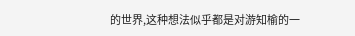的世界,这种想法似乎都是对游知榆的一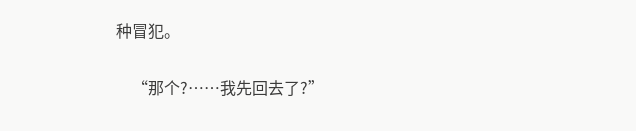种冒犯。

    “那个?……我先回去了?”